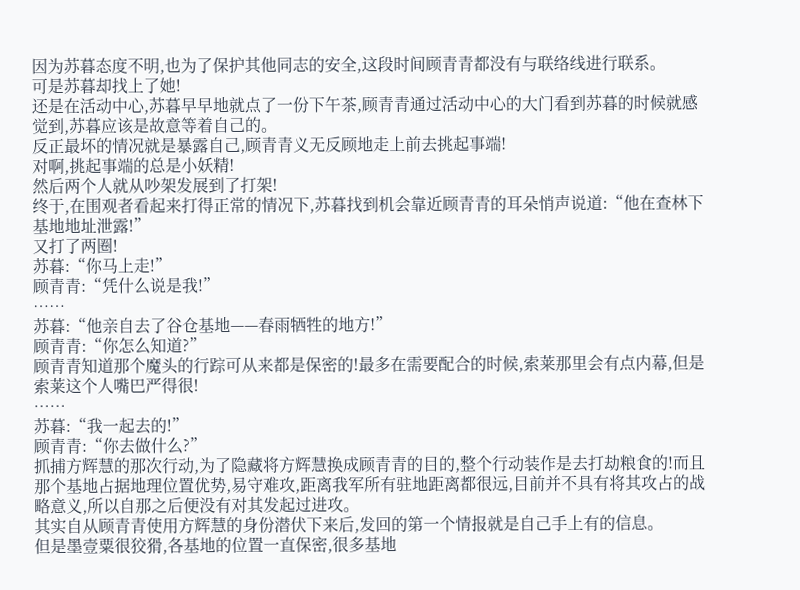因为苏暮态度不明,也为了保护其他同志的安全,这段时间顾青青都没有与联络线进行联系。
可是苏暮却找上了她!
还是在活动中心,苏暮早早地就点了一份下午茶,顾青青通过活动中心的大门看到苏暮的时候就感觉到,苏暮应该是故意等着自己的。
反正最坏的情况就是暴露自己,顾青青义无反顾地走上前去挑起事端!
对啊,挑起事端的总是小妖精!
然后两个人就从吵架发展到了打架!
终于,在围观者看起来打得正常的情况下,苏暮找到机会靠近顾青青的耳朵悄声说道:“他在查林下基地地址泄露!”
又打了两圈!
苏暮:“你马上走!”
顾青青:“凭什么说是我!”
……
苏暮:“他亲自去了谷仓基地——春雨牺牲的地方!”
顾青青:“你怎么知道?”
顾青青知道那个魔头的行踪可从来都是保密的!最多在需要配合的时候,索莱那里会有点内幕,但是索莱这个人嘴巴严得很!
……
苏暮:“我一起去的!”
顾青青:“你去做什么?”
抓捕方辉慧的那次行动,为了隐藏将方辉慧换成顾青青的目的,整个行动装作是去打劫粮食的!而且那个基地占据地理位置优势,易守难攻,距离我军所有驻地距离都很远,目前并不具有将其攻占的战略意义,所以自那之后便没有对其发起过进攻。
其实自从顾青青使用方辉慧的身份潜伏下来后,发回的第一个情报就是自己手上有的信息。
但是墨壹粟很狡猾,各基地的位置一直保密,很多基地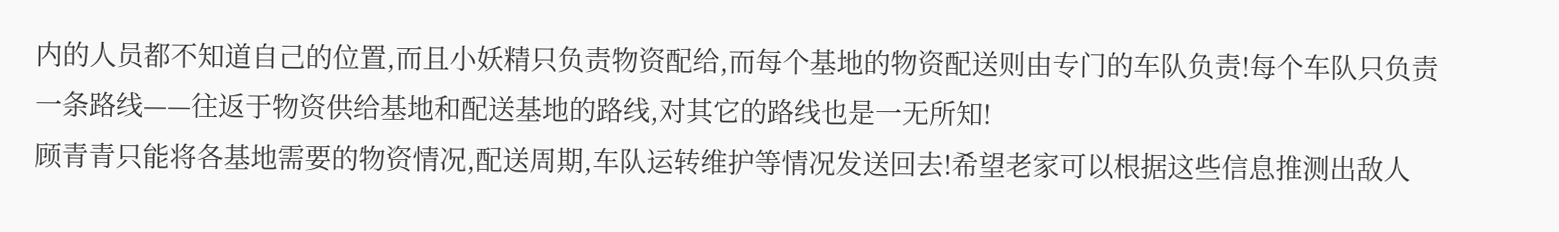内的人员都不知道自己的位置,而且小妖精只负责物资配给,而每个基地的物资配送则由专门的车队负责!每个车队只负责一条路线——往返于物资供给基地和配送基地的路线,对其它的路线也是一无所知!
顾青青只能将各基地需要的物资情况,配送周期,车队运转维护等情况发送回去!希望老家可以根据这些信息推测出敌人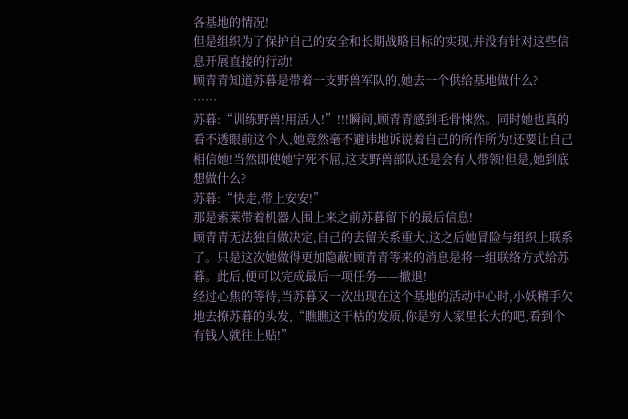各基地的情况!
但是组织为了保护自己的安全和长期战略目标的实现,并没有针对这些信息开展直接的行动!
顾青青知道苏暮是带着一支野兽军队的,她去一个供给基地做什么?
……
苏暮:“训练野兽!用活人!”!!!瞬间,顾青青感到毛骨悚然。同时她也真的看不透眼前这个人,她竟然毫不避讳地诉说着自己的所作所为!还要让自己相信她!当然即使她宁死不屈,这支野兽部队还是会有人带领!但是,她到底想做什么?
苏暮:“快走,带上安安!”
那是索莱带着机器人围上来之前苏暮留下的最后信息!
顾青青无法独自做决定,自己的去留关系重大,这之后她冒险与组织上联系了。只是这次她做得更加隐蔽!顾青青等来的消息是将一组联络方式给苏暮。此后,便可以完成最后一项任务——撤退!
经过心焦的等待,当苏暮又一次出现在这个基地的活动中心时,小妖精手欠地去撩苏暮的头发,“瞧瞧这干枯的发质,你是穷人家里长大的吧,看到个有钱人就往上贴!”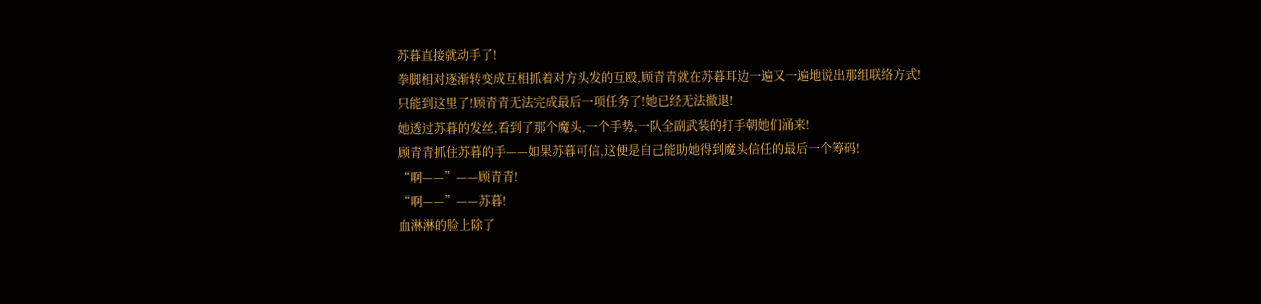苏暮直接就动手了!
拳脚相对逐渐转变成互相抓着对方头发的互殴,顾青青就在苏暮耳边一遍又一遍地说出那组联络方式!
只能到这里了!顾青青无法完成最后一项任务了!她已经无法撤退!
她透过苏暮的发丝,看到了那个魔头,一个手势,一队全副武装的打手朝她们涌来!
顾青青抓住苏暮的手——如果苏暮可信,这便是自己能助她得到魔头信任的最后一个筹码!
“啊——”——顾青青!
“啊——”——苏暮!
血淋淋的脸上除了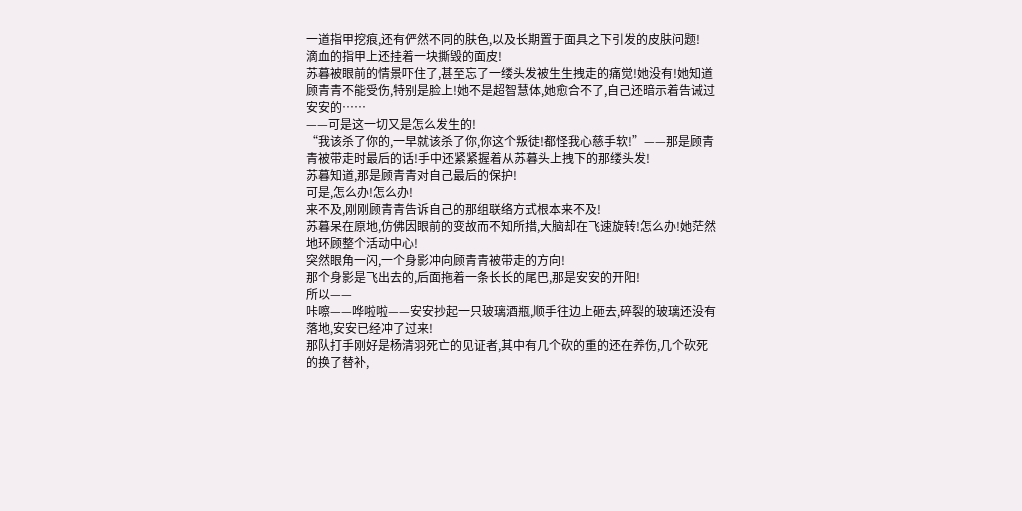一道指甲挖痕,还有俨然不同的肤色,以及长期置于面具之下引发的皮肤问题!
滴血的指甲上还挂着一块撕毁的面皮!
苏暮被眼前的情景吓住了,甚至忘了一缕头发被生生拽走的痛觉!她没有!她知道顾青青不能受伤,特别是脸上!她不是超智慧体,她愈合不了,自己还暗示着告诫过安安的……
——可是这一切又是怎么发生的!
“我该杀了你的,一早就该杀了你,你这个叛徒!都怪我心慈手软!”——那是顾青青被带走时最后的话!手中还紧紧握着从苏暮头上拽下的那缕头发!
苏暮知道,那是顾青青对自己最后的保护!
可是,怎么办!怎么办!
来不及,刚刚顾青青告诉自己的那组联络方式根本来不及!
苏暮呆在原地,仿佛因眼前的变故而不知所措,大脑却在飞速旋转!怎么办!她茫然地环顾整个活动中心!
突然眼角一闪,一个身影冲向顾青青被带走的方向!
那个身影是飞出去的,后面拖着一条长长的尾巴,那是安安的开阳!
所以——
咔嚓——哗啦啦——安安抄起一只玻璃酒瓶,顺手往边上砸去,碎裂的玻璃还没有落地,安安已经冲了过来!
那队打手刚好是杨清羽死亡的见证者,其中有几个砍的重的还在养伤,几个砍死的换了替补,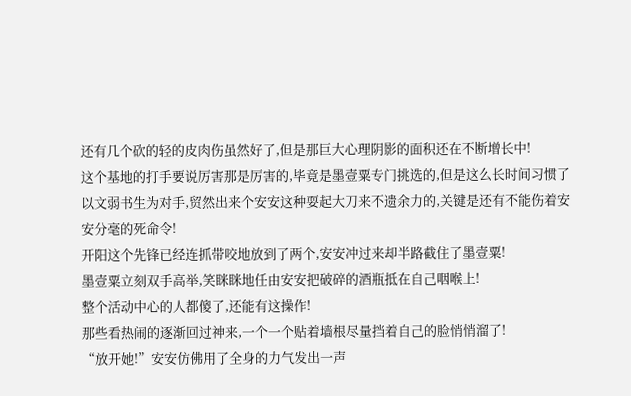还有几个砍的轻的皮肉伤虽然好了,但是那巨大心理阴影的面积还在不断增长中!
这个基地的打手要说厉害那是厉害的,毕竟是墨壹粟专门挑选的,但是这么长时间习惯了以文弱书生为对手,贸然出来个安安这种耍起大刀来不遗余力的,关键是还有不能伤着安安分毫的死命令!
开阳这个先锋已经连抓带咬地放到了两个,安安冲过来却半路截住了墨壹粟!
墨壹粟立刻双手高举,笑眯眯地任由安安把破碎的酒瓶抵在自己咽喉上!
整个活动中心的人都傻了,还能有这操作!
那些看热闹的逐渐回过神来,一个一个贴着墙根尽量挡着自己的脸悄悄溜了!
“放开她!”安安仿佛用了全身的力气发出一声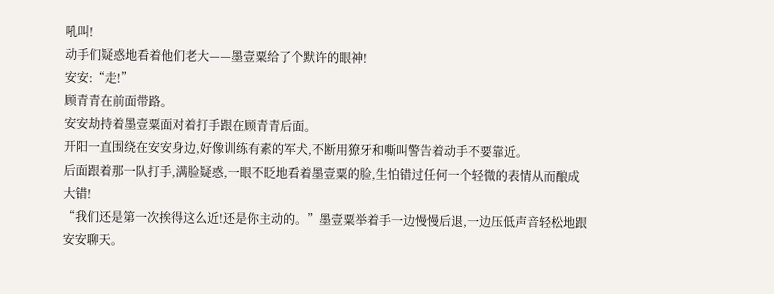吼叫!
动手们疑惑地看着他们老大——墨壹粟给了个默许的眼神!
安安:“走!”
顾青青在前面带路。
安安劫持着墨壹粟面对着打手跟在顾青青后面。
开阳一直围绕在安安身边,好像训练有素的军犬,不断用獠牙和嘶叫警告着动手不要靠近。
后面跟着那一队打手,满脸疑惑,一眼不眨地看着墨壹粟的脸,生怕错过任何一个轻微的表情从而酿成大错!
“我们还是第一次挨得这么近!还是你主动的。”墨壹粟举着手一边慢慢后退,一边压低声音轻松地跟安安聊天。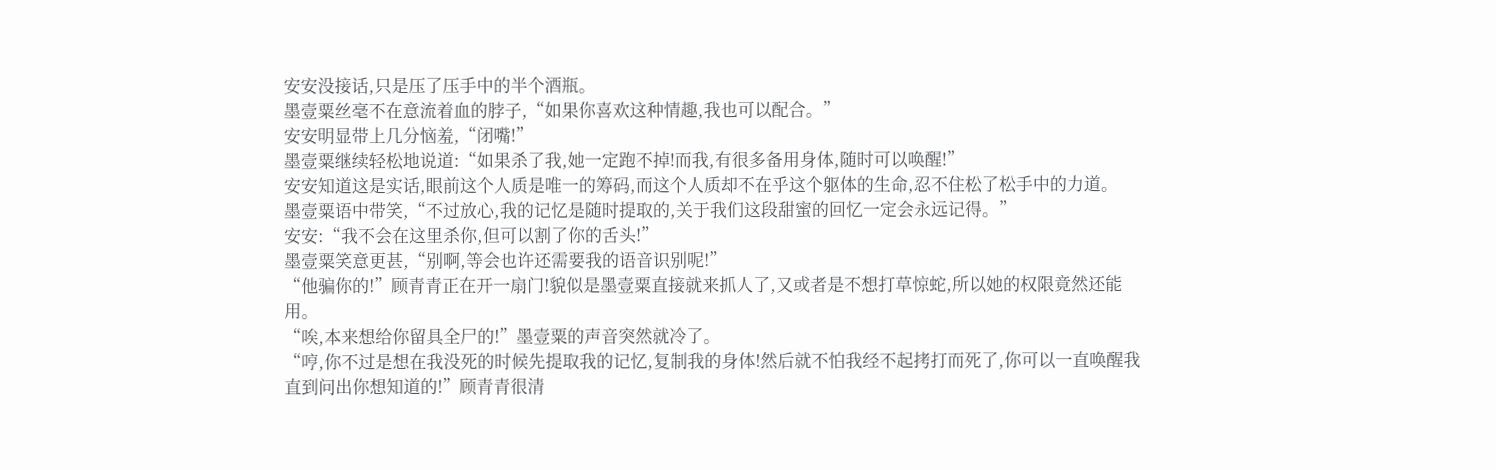安安没接话,只是压了压手中的半个酒瓶。
墨壹粟丝毫不在意流着血的脖子,“如果你喜欢这种情趣,我也可以配合。”
安安明显带上几分恼羞,“闭嘴!”
墨壹粟继续轻松地说道:“如果杀了我,她一定跑不掉!而我,有很多备用身体,随时可以唤醒!”
安安知道这是实话,眼前这个人质是唯一的筹码,而这个人质却不在乎这个躯体的生命,忍不住松了松手中的力道。
墨壹粟语中带笑,“不过放心,我的记忆是随时提取的,关于我们这段甜蜜的回忆一定会永远记得。”
安安:“我不会在这里杀你,但可以割了你的舌头!”
墨壹粟笑意更甚,“别啊,等会也许还需要我的语音识别呢!”
“他骗你的!”顾青青正在开一扇门!貌似是墨壹粟直接就来抓人了,又或者是不想打草惊蛇,所以她的权限竟然还能用。
“唉,本来想给你留具全尸的!”墨壹粟的声音突然就冷了。
“哼,你不过是想在我没死的时候先提取我的记忆,复制我的身体!然后就不怕我经不起拷打而死了,你可以一直唤醒我直到问出你想知道的!”顾青青很清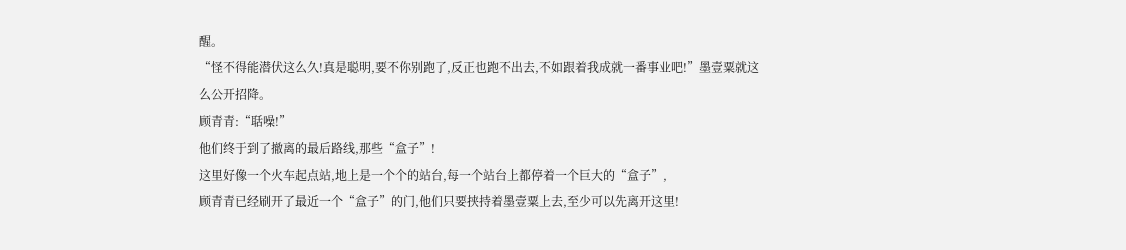醒。
“怪不得能潜伏这么久!真是聪明,要不你别跑了,反正也跑不出去,不如跟着我成就一番事业吧!”墨壹粟就这么公开招降。
顾青青:“聒噪!”
他们终于到了撤离的最后路线,那些“盒子”!
这里好像一个火车起点站,地上是一个个的站台,每一个站台上都停着一个巨大的“盒子”,
顾青青已经刷开了最近一个“盒子”的门,他们只要挟持着墨壹粟上去,至少可以先离开这里!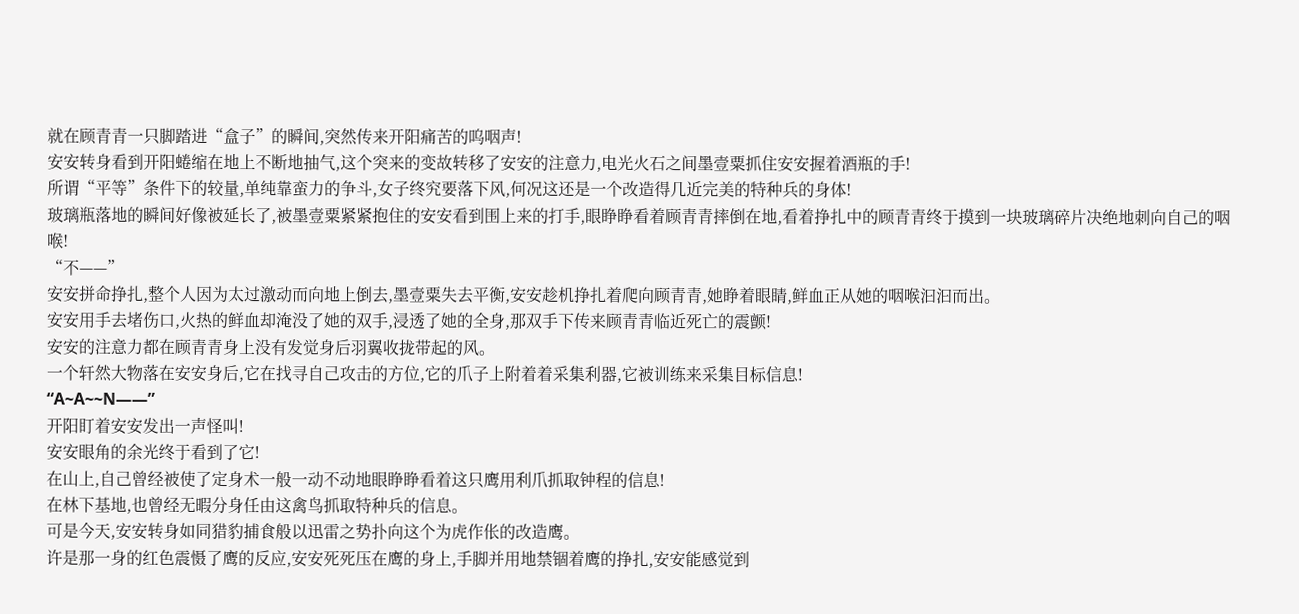就在顾青青一只脚踏进“盒子”的瞬间,突然传来开阳痛苦的呜咽声!
安安转身看到开阳蜷缩在地上不断地抽气,这个突来的变故转移了安安的注意力,电光火石之间墨壹粟抓住安安握着酒瓶的手!
所谓“平等”条件下的较量,单纯靠蛮力的争斗,女子终究要落下风,何况这还是一个改造得几近完美的特种兵的身体!
玻璃瓶落地的瞬间好像被延长了,被墨壹粟紧紧抱住的安安看到围上来的打手,眼睁睁看着顾青青摔倒在地,看着挣扎中的顾青青终于摸到一块玻璃碎片决绝地刺向自己的咽喉!
“不——”
安安拼命挣扎,整个人因为太过激动而向地上倒去,墨壹粟失去平衡,安安趁机挣扎着爬向顾青青,她睁着眼睛,鲜血正从她的咽喉汩汩而出。
安安用手去堵伤口,火热的鲜血却淹没了她的双手,浸透了她的全身,那双手下传来顾青青临近死亡的震颤!
安安的注意力都在顾青青身上没有发觉身后羽翼收拢带起的风。
一个轩然大物落在安安身后,它在找寻自己攻击的方位,它的爪子上附着着采集利器,它被训练来采集目标信息!
“A~A~~N——”
开阳盯着安安发出一声怪叫!
安安眼角的余光终于看到了它!
在山上,自己曾经被使了定身术一般一动不动地眼睁睁看着这只鹰用利爪抓取钟程的信息!
在林下基地,也曾经无暇分身任由这禽鸟抓取特种兵的信息。
可是今天,安安转身如同猎豹捕食般以迅雷之势扑向这个为虎作伥的改造鹰。
许是那一身的红色震慑了鹰的反应,安安死死压在鹰的身上,手脚并用地禁锢着鹰的挣扎,安安能感觉到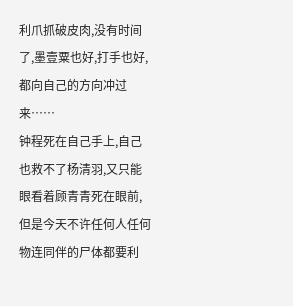利爪抓破皮肉,没有时间了,墨壹粟也好,打手也好,都向自己的方向冲过来……
钟程死在自己手上,自己也救不了杨清羽,又只能眼看着顾青青死在眼前,但是今天不许任何人任何物连同伴的尸体都要利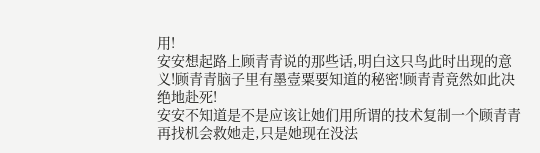用!
安安想起路上顾青青说的那些话,明白这只鸟此时出现的意义!顾青青脑子里有墨壹粟要知道的秘密!顾青青竟然如此决绝地赴死!
安安不知道是不是应该让她们用所谓的技术复制一个顾青青再找机会救她走,只是她现在没法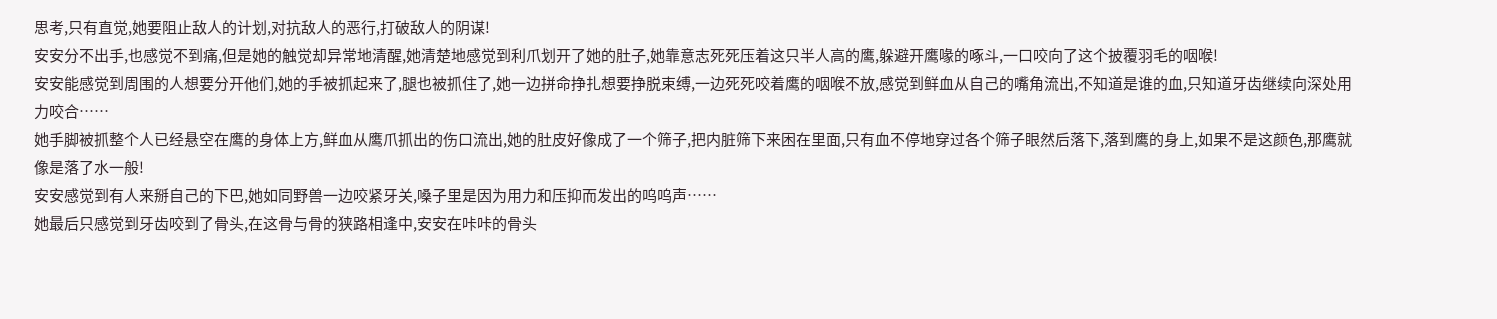思考,只有直觉,她要阻止敌人的计划,对抗敌人的恶行,打破敌人的阴谋!
安安分不出手,也感觉不到痛,但是她的触觉却异常地清醒,她清楚地感觉到利爪划开了她的肚子,她靠意志死死压着这只半人高的鹰,躲避开鹰喙的啄斗,一口咬向了这个披覆羽毛的咽喉!
安安能感觉到周围的人想要分开他们,她的手被抓起来了,腿也被抓住了,她一边拼命挣扎想要挣脱束缚,一边死死咬着鹰的咽喉不放,感觉到鲜血从自己的嘴角流出,不知道是谁的血,只知道牙齿继续向深处用力咬合……
她手脚被抓整个人已经悬空在鹰的身体上方,鲜血从鹰爪抓出的伤口流出,她的肚皮好像成了一个筛子,把内脏筛下来困在里面,只有血不停地穿过各个筛子眼然后落下,落到鹰的身上,如果不是这颜色,那鹰就像是落了水一般!
安安感觉到有人来掰自己的下巴,她如同野兽一边咬紧牙关,嗓子里是因为用力和压抑而发出的呜呜声……
她最后只感觉到牙齿咬到了骨头,在这骨与骨的狭路相逢中,安安在咔咔的骨头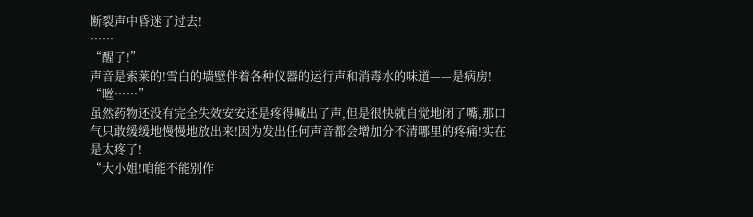断裂声中昏迷了过去!
……
“醒了!”
声音是索莱的!雪白的墙壁伴着各种仪器的运行声和消毒水的味道——是病房!
“咝……”
虽然药物还没有完全失效安安还是疼得喊出了声,但是很快就自觉地闭了嘴,那口气只敢缓缓地慢慢地放出来!因为发出任何声音都会增加分不清哪里的疼痛!实在是太疼了!
“大小姐!咱能不能别作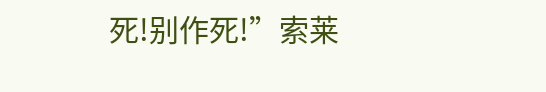死!别作死!”索莱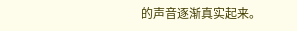的声音逐渐真实起来。